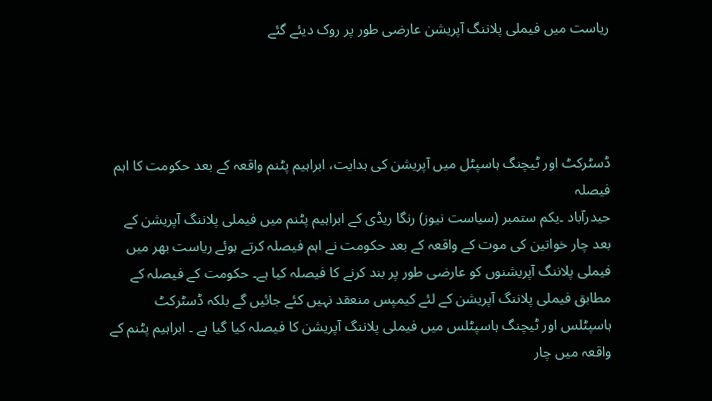ریاست میں فیملی پلاننگ آپریشن عارضی طور پر روک دیئے گئے




ڈسٹرکٹ اور ٹیچنگ ہاسپٹل میں آپریشن کی ہدایت، ابراہیم پٹنم واقعہ کے بعد حکومت کا اہم فیصلہ
حیدرآباد ۔یکم ستمبر (سیاست نیوز) رنگا ریڈی کے ابراہیم پٹنم میں فیملی پلاننگ آپریشن کے بعد چار خواتین کی موت کے واقعہ کے بعد حکومت نے اہم فیصلہ کرتے ہوئے ریاست بھر میں فیملی پلاننگ آپریشنوں کو عارضی طور پر بند کرنے کا فیصلہ کیا ہے۔ حکومت کے فیصلہ کے مطابق فیملی پلاننگ آپریشن کے لئے کیمپس منعقد نہیں کئے جائیں گے بلکہ ڈسٹرکٹ ہاسپٹلس اور ٹیچنگ ہاسپٹلس میں فیملی پلاننگ آپریشن کا فیصلہ کیا گیا ہے ۔ ابراہیم پٹنم کے واقعہ میں چار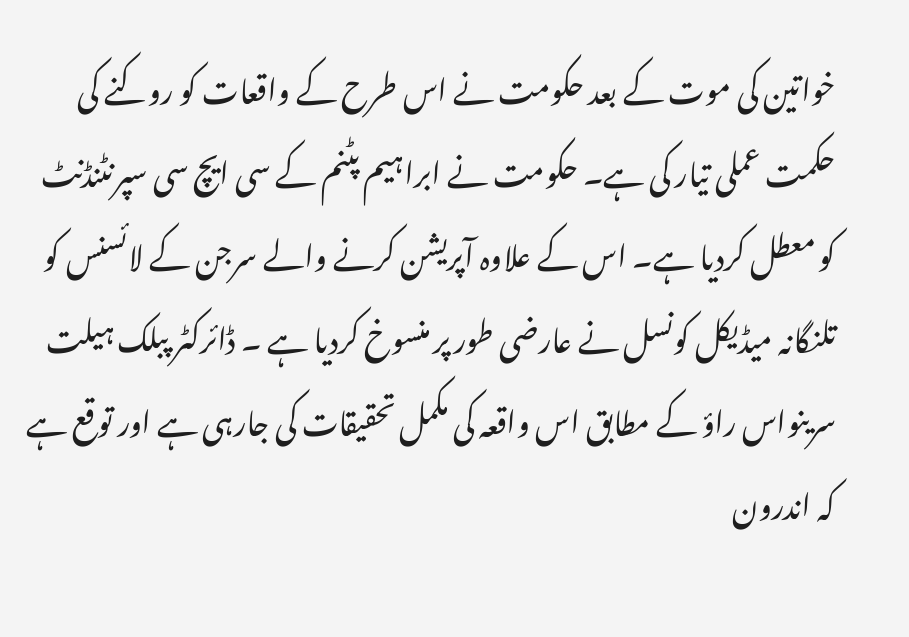خواتین کی موت کے بعد حکومت نے اس طرح کے واقعات کو روکنے کی حکمت عملی تیار کی ہے۔ حکومت نے ابراہیم پٹنم کے سی ایچ سی سپرنٹنڈنٹ کو معطل کردیا ہے۔ اس کے علاوہ آپریشن کرنے والے سرجن کے لائسنس کو تلنگانہ میڈیکل کونسل نے عارضی طور پر منسوخ کردیا ہے ۔ ڈائرکٹر پبلک ہیلت سرینواس راؤ کے مطابق اس واقعہ کی مکمل تحقیقات کی جارہی ہے اور توقع ہے کہ اندرون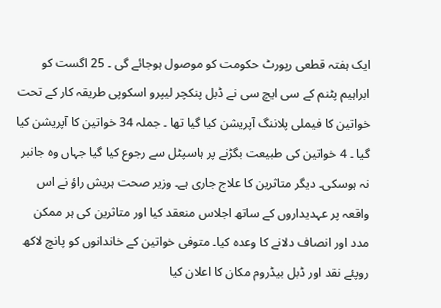ایک ہفتہ قطعی رپورٹ حکومت کو موصول ہوجائے گی ۔ 25 اگست کو ابراہیم پٹنم کے سی ایچ سی نے ڈبل پنکچر لیپرو اسکوپی طریقہ کار کے تحت خواتین کا فیملی پلاننگ آپریشن کیا گیا تھا ۔ جملہ 34 خواتین کا آپریشن کیا گیا ۔ 4 خواتین کی طبیعت بگڑنے پر ہاسپٹل سے رجوع کیا گیا جہاں وہ جانبر نہ ہوسکی۔ دیگر متاثرین کا علاج جاری ہے۔ وزیر صحت ہریش راؤ نے اس واقعہ پر عہدیداروں کے ساتھ اجلاس منعقد کیا اور متاثرین کی ہر ممکن مدد اور انصاف دلانے کا وعدہ کیا۔ متوفی خواتین کے خاندانوں کو پانچ لاکھ روپئے نقد اور ڈبل بیڈروم مکان کا اعلان کیا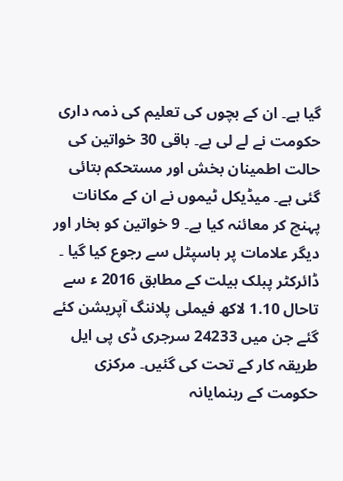گیا ہے۔ ان کے بچوں کی تعلیم کی ذمہ داری حکومت نے لے لی ہے۔ باقی 30 خواتین کی حالت اطمینان بخش اور مستحکم بتائی گئی ہے۔ میڈیکل ٹیموں نے ان کے مکانات پہنچ کر معائنہ کیا ہے۔ 9 خواتین کو بخار اور دیگر علامات پر ہاسپٹل سے رجوع کیا گیا ۔ ڈائرکٹر پبلک ہیلت کے مطابق 2016 ء سے تاحال 1.10 لاکھ فیملی پلاننگ آپریشن کئے گئے جن میں 24233 سرجری ڈی پی ایل طریقہ کار کے تحت کی گئیں۔ مرکزی حکومت کے رہنمایانہ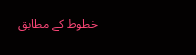خطوط کے مطابق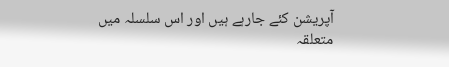آپریشن کئے جارہے ہیں اور اس سلسلہ میں متعلقہ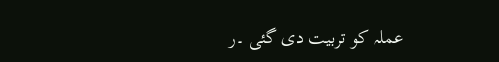عملہ کو تربیت دی گئی ۔ر